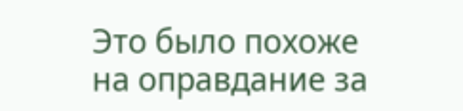Это было похоже на оправдание за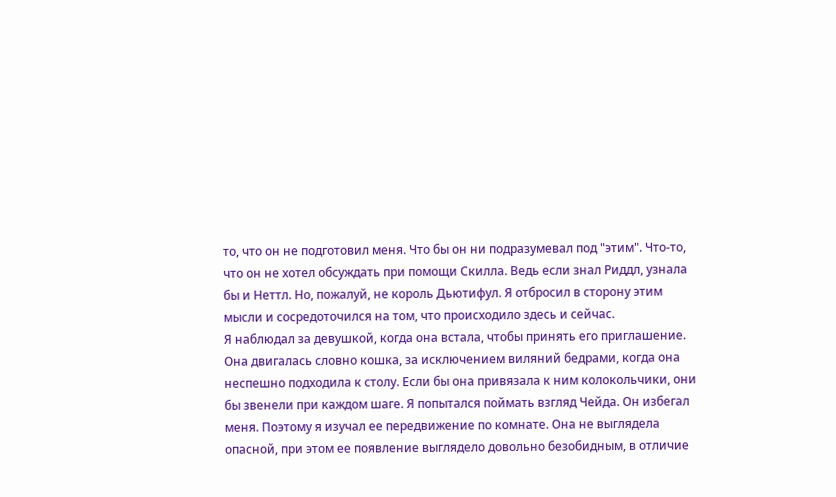то, что он не подготовил меня. Что бы он ни подразумевал под "этим". Что-то, что он не хотел обсуждать при помощи Скилла. Ведь если знал Риддл, узнала бы и Неттл. Но, пожалуй, не король Дьютифул. Я отбросил в сторону этим мысли и сосредоточился на том, что происходило здесь и сейчас.
Я наблюдал за девушкой, когда она встала, чтобы принять его приглашение. Она двигалась словно кошка, за исключением виляний бедрами, когда она неспешно подходила к столу. Если бы она привязала к ним колокольчики, они бы звенели при каждом шаге. Я попытался поймать взгляд Чейда. Он избегал меня. Поэтому я изучал ее передвижение по комнате. Она не выглядела опасной, при этом ее появление выглядело довольно безобидным, в отличие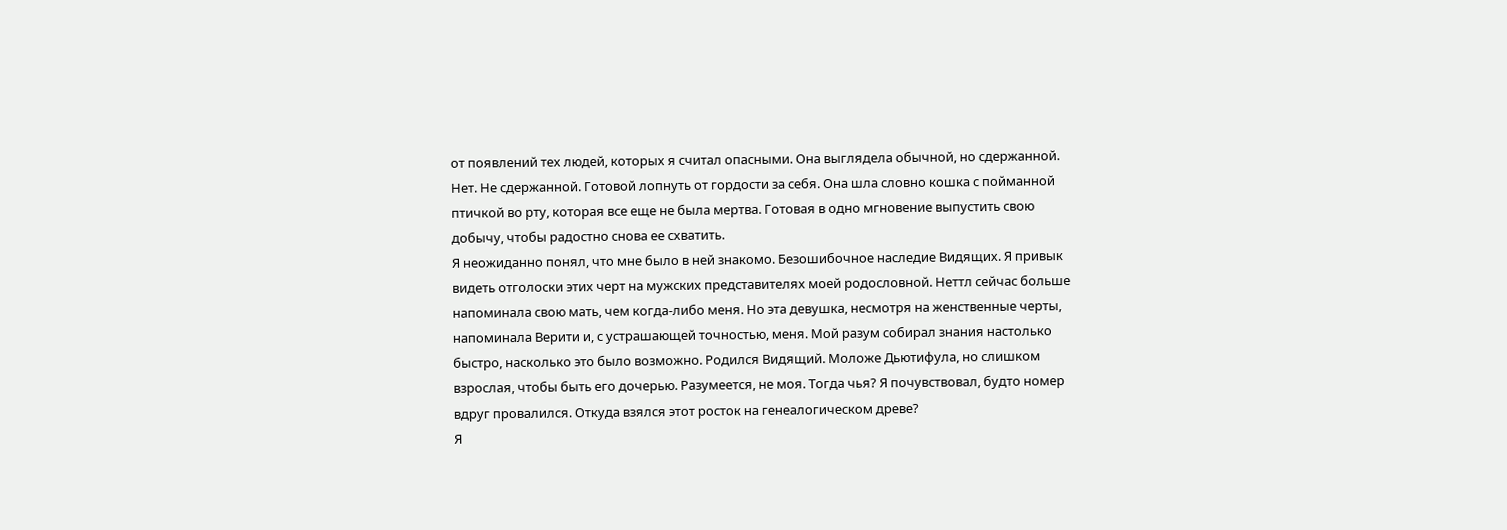от появлений тех людей, которых я считал опасными. Она выглядела обычной, но сдержанной. Нет. Не сдержанной. Готовой лопнуть от гордости за себя. Она шла словно кошка с пойманной птичкой во рту, которая все еще не была мертва. Готовая в одно мгновение выпустить свою добычу, чтобы радостно снова ее схватить.
Я неожиданно понял, что мне было в ней знакомо. Безошибочное наследие Видящих. Я привык видеть отголоски этих черт на мужских представителях моей родословной. Неттл сейчас больше напоминала свою мать, чем когда-либо меня. Но эта девушка, несмотря на женственные черты, напоминала Верити и, с устрашающей точностью, меня. Мой разум собирал знания настолько быстро, насколько это было возможно. Родился Видящий. Моложе Дьютифула, но слишком взрослая, чтобы быть его дочерью. Разумеется, не моя. Тогда чья? Я почувствовал, будто номер вдруг провалился. Откуда взялся этот росток на генеалогическом древе?
Я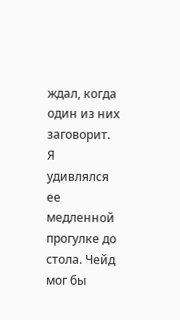ждал, когда один из них заговорит. Я удивлялся ее медленной прогулке до стола. Чейд мог бы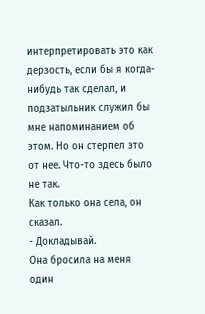интерпретировать это как дерзость, если бы я когда-нибудь так сделал, и подзатыльник служил бы мне напоминанием об этом. Но он стерпел это от нее. Что-то здесь было не так.
Как только она села, он сказал.
- Докладывай.
Она бросила на меня один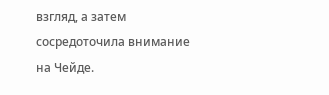взгляд, а затем сосредоточила внимание на Чейде.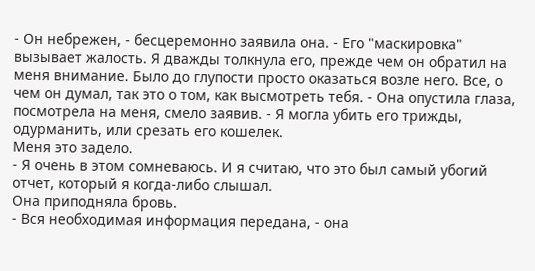- Он небрежен, - бесцеремонно заявила она. - Его "маскировка" вызывает жалость. Я дважды толкнула его, прежде чем он обратил на меня внимание. Было до глупости просто оказаться возле него. Все, о чем он думал, так это о том, как высмотреть тебя. - Она опустила глаза, посмотрела на меня, смело заявив. - Я могла убить его трижды, одурманить, или срезать его кошелек.
Меня это задело.
- Я очень в этом сомневаюсь. И я считаю, что это был самый убогий отчет, который я когда-либо слышал.
Она приподняла бровь.
- Вся необходимая информация передана, - она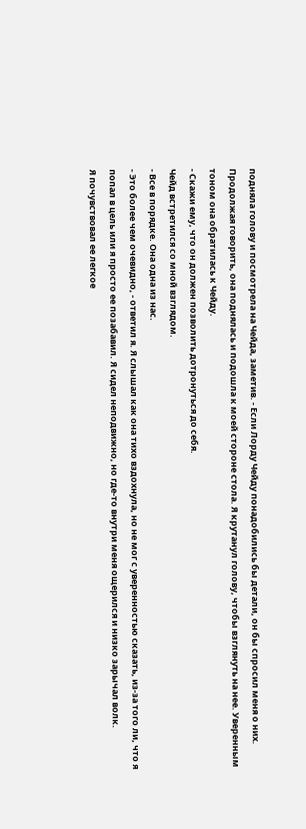подняла голову и посмотрела на Чейда, заметив. - Если Лорду Чейду понадобились бы детали, он бы спросил меня о них.
Продолжая говорить, она поднялась и подошла к моей стороне стола. Я крутанул голову, чтобы взглянуть на нее. Уверенным тоном она обратилась к Чейду.
- Скажи ему, что он должен позволить дотронуться до себя.
Чейд встретился со мной взглядом.
- Все в порядке. Она одна из нас.
- Это более чем очевидно, - ответил я. Я слышал как она тихо вздохнула, но не мог с уверенностью сказать, из-за того ли, что я попал в цель или я просто ее позабавил. Я сидел неподвижно, но где-то внутри меня ощерился и низко зарычал волк.
Я почувствовал ее легкое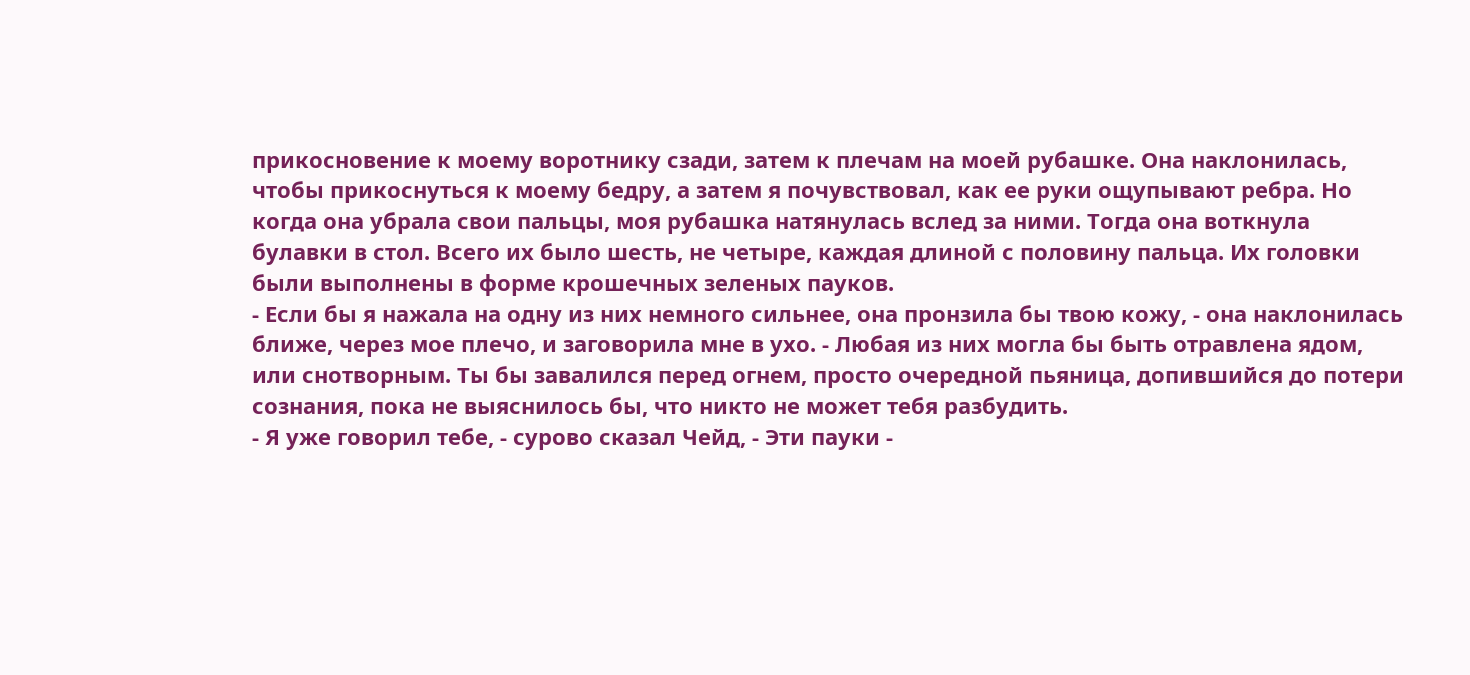прикосновение к моему воротнику сзади, затем к плечам на моей рубашке. Она наклонилась, чтобы прикоснуться к моему бедру, а затем я почувствовал, как ее руки ощупывают ребра. Но когда она убрала свои пальцы, моя рубашка натянулась вслед за ними. Тогда она воткнула булавки в стол. Всего их было шесть, не четыре, каждая длиной с половину пальца. Их головки были выполнены в форме крошечных зеленых пауков.
- Если бы я нажала на одну из них немного сильнее, она пронзила бы твою кожу, - она наклонилась ближе, через мое плечо, и заговорила мне в ухо. - Любая из них могла бы быть отравлена ядом, или снотворным. Ты бы завалился перед огнем, просто очередной пьяница, допившийся до потери сознания, пока не выяснилось бы, что никто не может тебя разбудить.
- Я уже говорил тебе, - сурово сказал Чейд, - Эти пауки -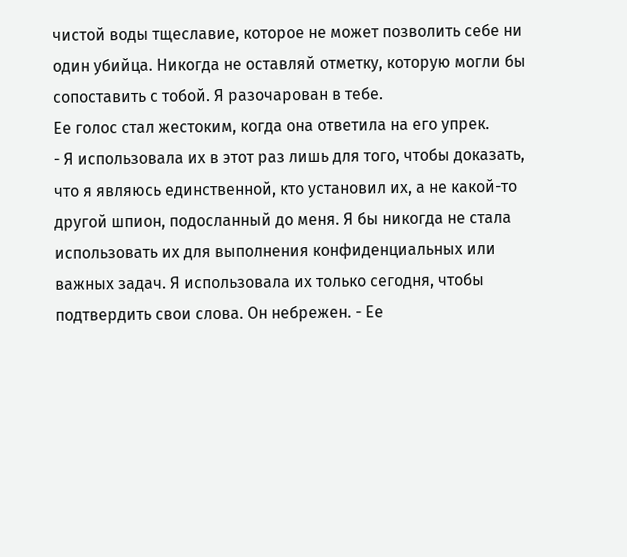чистой воды тщеславие, которое не может позволить себе ни один убийца. Никогда не оставляй отметку, которую могли бы сопоставить с тобой. Я разочарован в тебе.
Ее голос стал жестоким, когда она ответила на его упрек.
- Я использовала их в этот раз лишь для того, чтобы доказать, что я являюсь единственной, кто установил их, а не какой-то другой шпион, подосланный до меня. Я бы никогда не стала использовать их для выполнения конфиденциальных или важных задач. Я использовала их только сегодня, чтобы подтвердить свои слова. Он небрежен. - Ее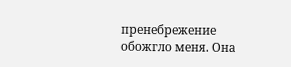пренебрежение обожгло меня. Она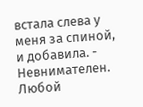встала слева у меня за спиной, и добавила. - Невнимателен. Любой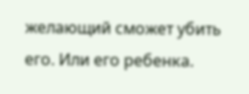желающий сможет убить его. Или его ребенка.